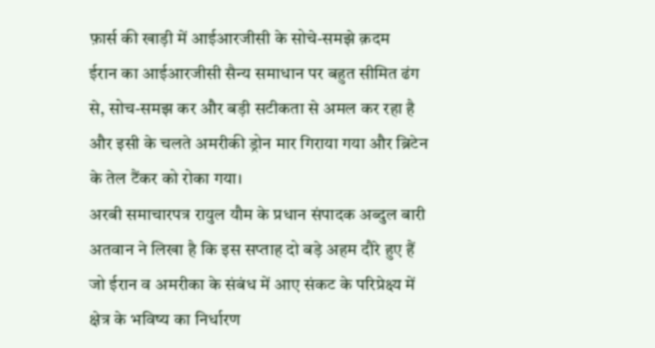फ़ार्स की खाड़ी में आईआरजीसी के सोचे-समझे क़दम
ईरान का आईआरजीसी सैन्य समाधान पर बहुत सीमित ढंग से, सोच-समझ कर और बड़ी सटीकता से अमल कर रहा है और इसी के चलते अमरीकी ड्रोन मार गिराया गया और ब्रिटेन के तेल टैंकर को रोका गया।
अरबी समाचारपत्र रायुल यौम के प्रधान संपादक अब्दुल बारी अतवान ने लिखा है कि इस सप्ताह दो बड़े अहम दौरे हुए हैं जो ईरान व अमरीका के संबंध में आए संकट के परिप्रेक्ष्य में क्षेत्र के भविष्य का निर्धारण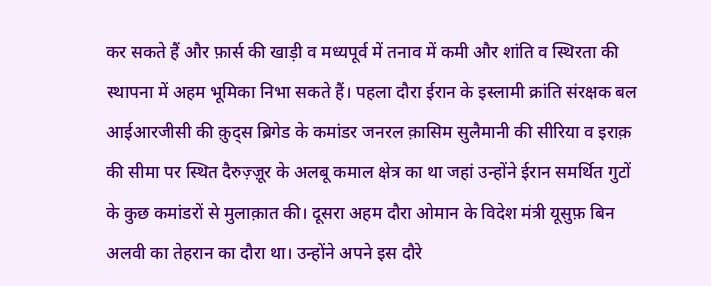कर सकते हैं और फ़ार्स की खाड़ी व मध्यपूर्व में तनाव में कमी और शांति व स्थिरता की स्थापना में अहम भूमिका निभा सकते हैं। पहला दौरा ईरान के इस्लामी क्रांति संरक्षक बल आईआरजीसी की क़ुद्स ब्रिगेड के कमांडर जनरल क़ासिम सुलैमानी की सीरिया व इराक़ की सीमा पर स्थित दैरुज़्ज़ूर के अलबू कमाल क्षेत्र का था जहां उन्होंने ईरान समर्थित गुटों के कुछ कमांडरों से मुलाक़ात की। दूसरा अहम दौरा ओमान के विदेश मंत्री यूसुफ़ बिन अलवी का तेहरान का दौरा था। उन्होंने अपने इस दौरे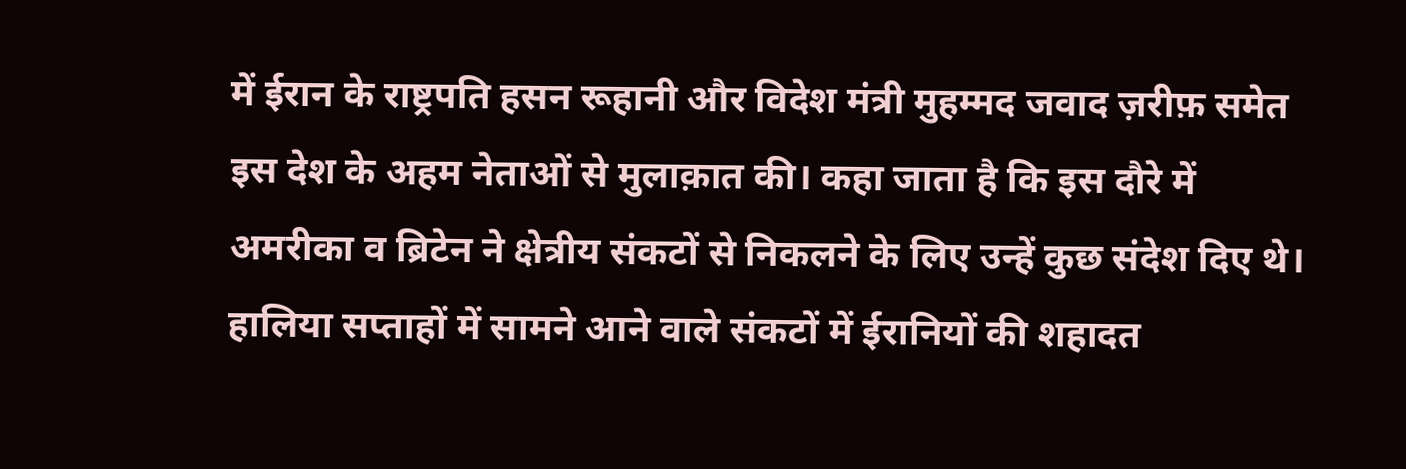में ईरान के राष्ट्रपति हसन रूहानी और विदेश मंत्री मुहम्मद जवाद ज़रीफ़ समेत इस देश के अहम नेताओं से मुलाक़ात की। कहा जाता है कि इस दौरे में अमरीका व ब्रिटेन ने क्षेत्रीय संकटों से निकलने के लिए उन्हें कुछ संदेश दिए थे।
हालिया सप्ताहों में सामने आने वाले संकटों में ईरानियों की शहादत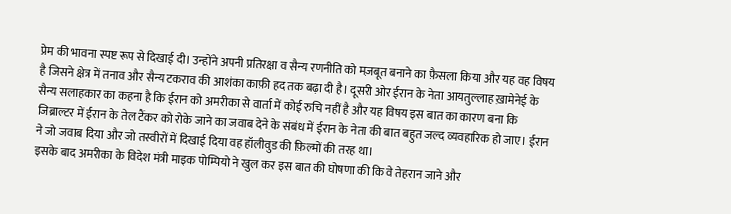प्रेम की भावना स्पष्ट रूप से दिखाई दी। उन्होंने अपनी प्रतिरक्षा व सैन्य रणनीति को मज़बूत बनाने का फ़ैसला किया और यह वह विषय है जिसने क्षेत्र में तनाव और सैन्य टकराव की आशंका काफ़ी हद तक बढ़ा दी है। दूसरी ओर ईरान के नेता आयतुल्लाह ख़ामेनेई के सैन्य सलाहकार का कहना है कि ईरान को अमरीका से वार्ता में कोई रुचि नहीं है और यह विषय इस बात का कारण बना कि जिब्राल्टर में ईरान के तेल टैंकर को रोके जाने का जवाब देने के संबंध में ईरान के नेता की बात बहुत जल्द व्यवहारिक हो जाए। ईरान ने जो जवाब दिया और जो तस्वीरों में दिखाई दिया वह हॉलीवुड की फ़िल्मों की तरह था।
इसके बाद अमरीका के विदेश मंत्री माइक पोम्पियो ने खुल कर इस बात की घोषणा की कि वे तेहरान जाने और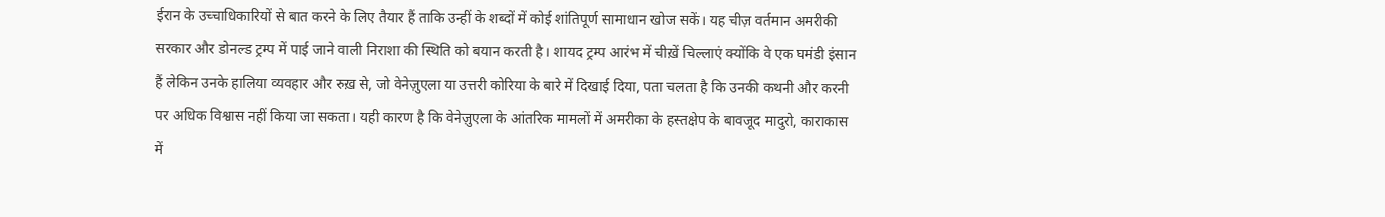ईरान के उच्चाधिकारियों से बात करने के लिए तैयार हैं ताकि उन्हीं के शब्दों में कोई शांतिपूर्ण सामाधान खोज सकें। यह चीज़ वर्तमान अमरीकी सरकार और डोनल्ड ट्रम्प में पाई जाने वाली निराशा की स्थिति को बयान करती है। शायद ट्रम्प आरंभ में चीख़ें चिल्लाएं क्योंकि वे एक घमंडी इंसान हैं लेकिन उनके हालिया व्यवहार और रुख़ से, जो वेनेज़ुएला या उत्तरी कोरिया के बारे में दिखाई दिया, पता चलता है कि उनकी कथनी और करनी पर अधिक विश्वास नहीं किया जा सकता। यही कारण है कि वेनेज़ुएला के आंतरिक मामलों में अमरीका के हस्तक्षेप के बावजूद मादुरो, काराकास में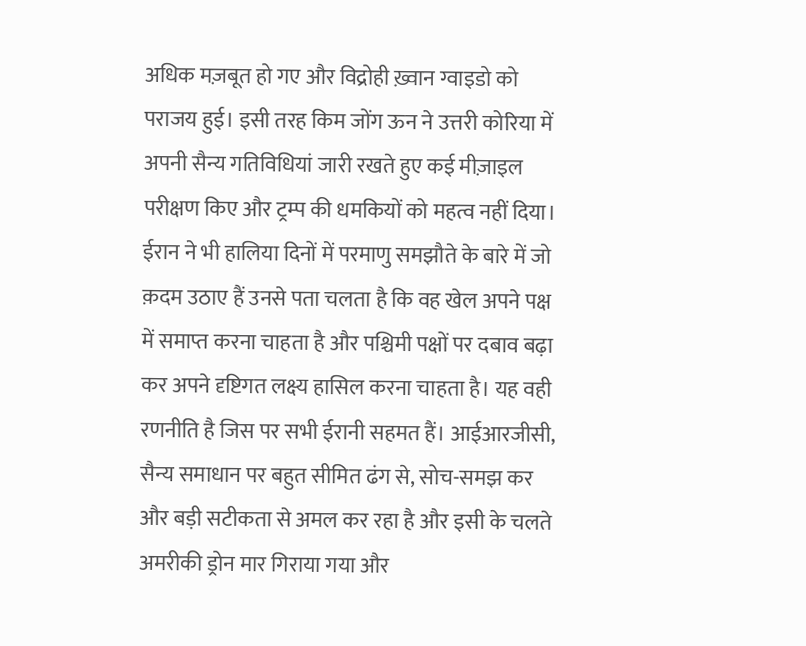अधिक मज़बूत हो गए और विद्रोही ख़्वान ग्वाइडो को पराजय हुई। इसी तरह किम जोंग ऊन ने उत्तरी कोरिया में अपनी सैन्य गतिविधियां जारी रखते हुए कई मीज़ाइल परीक्षण किए और ट्रम्प की धमकियों को महत्व नहीं दिया।
ईरान ने भी हालिया दिनों में परमाणु समझौते के बारे में जो क़दम उठाए हैं उनसे पता चलता है कि वह खेल अपने पक्ष में समाप्त करना चाहता है और पश्चिमी पक्षों पर दबाव बढ़ा कर अपने दृष्टिगत लक्ष्य हासिल करना चाहता है। यह वही रणनीति है जिस पर सभी ईरानी सहमत हैं। आईआरजीसी, सैन्य समाधान पर बहुत सीमित ढंग से, सोच-समझ कर और बड़ी सटीकता से अमल कर रहा है और इसी के चलते अमरीकी ड्रोन मार गिराया गया और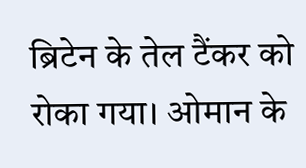ब्रिटेन के तेल टैंकर को रोका गया। ओमान के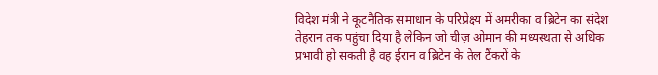विदेश मंत्री ने कूटनैतिक समाधान के परिप्रेक्ष्य में अमरीका व ब्रिटेन का संदेश तेहरान तक पहुंचा दिया है लेकिन जो चीज़ ओमान की मध्यस्थता से अधिक प्रभावी हो सकती है वह ईरान व ब्रिटेन के तेल टैंकरों के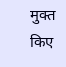मुक्त किए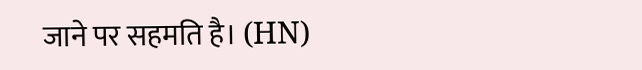जाने पर सहमति है। (HN)